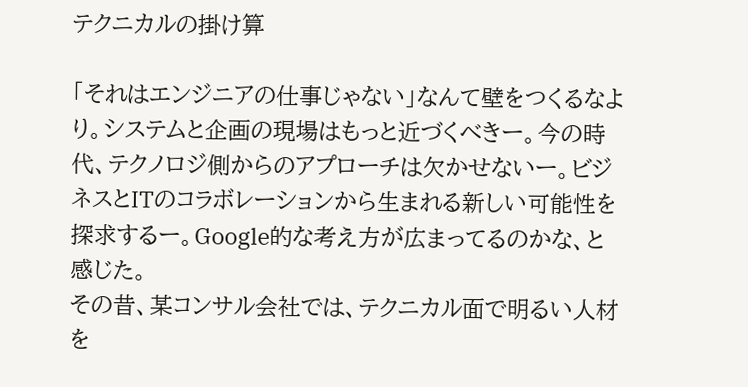テクニカルの掛け算

「それはエンジニアの仕事じゃない」なんて壁をつくるなより。システムと企画の現場はもっと近づくべきー。今の時代、テクノロジ側からのアプローチは欠かせないー。ビジネスとITのコラボレーションから生まれる新しい可能性を探求するー。Google的な考え方が広まってるのかな、と感じた。
その昔、某コンサル会社では、テクニカル面で明るい人材を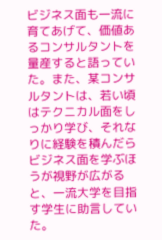ビジネス面も一流に育てあげて、価値あるコンサルタントを量産すると語っていた。また、某コンサルタントは、若い頃はテクニカル面をしっかり学び、それなりに経験を積んだらビジネス面を学ぶほうが視野が広がると、一流大学を目指す学生に助言していた。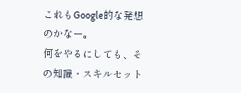これもGoogle的な発想のかなー。
何をやるにしても、その知識・スキルセット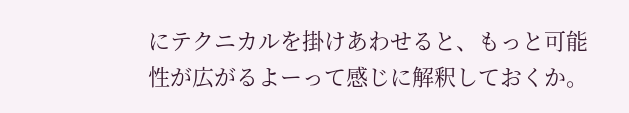にテクニカルを掛けあわせると、もっと可能性が広がるよーって感じに解釈しておくか。